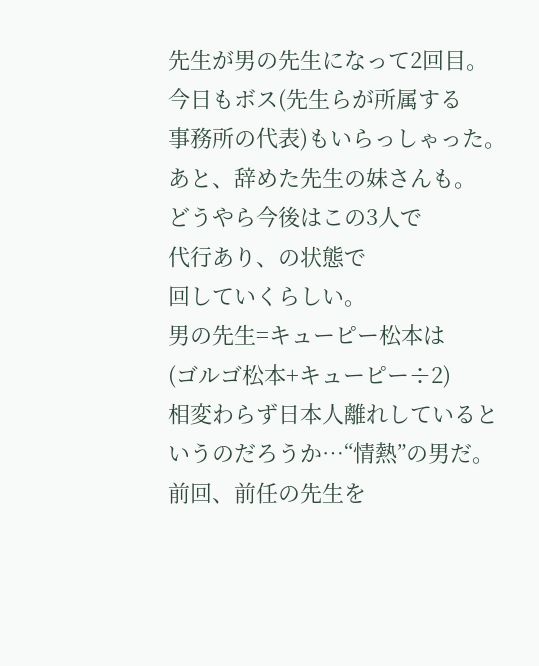先生が男の先生になって2回目。
今日もボス(先生らが所属する
事務所の代表)もいらっしゃった。
あと、辞めた先生の妹さんも。
どうやら今後はこの3人で
代行あり、の状態で
回していくらしい。
男の先生=キューピー松本は
(ゴルゴ松本+キューピー÷2)
相変わらず日本人離れしていると
いうのだろうか…“情熱”の男だ。
前回、前任の先生を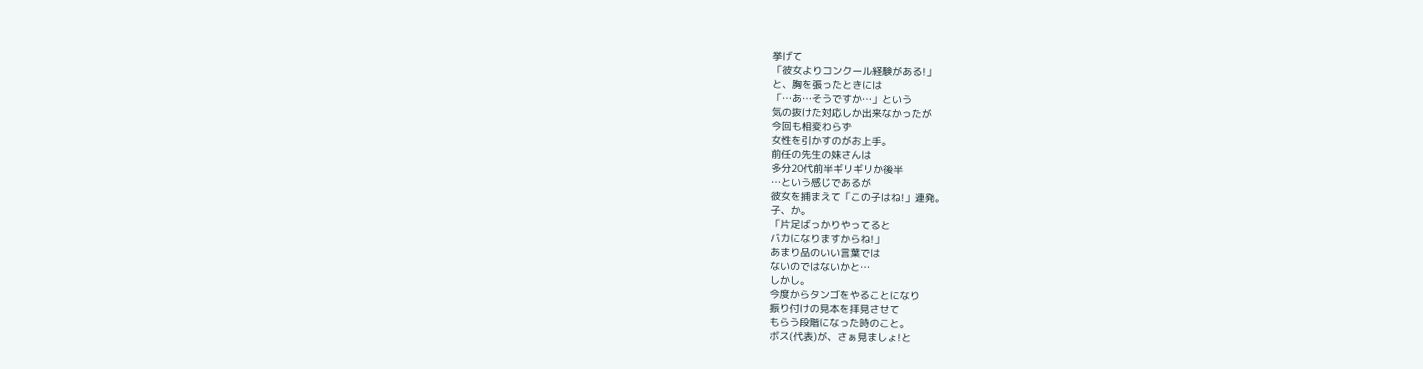挙げて
「彼女よりコンクール経験がある!」
と、胸を張ったときには
「…あ…そうですか…」という
気の抜けた対応しか出来なかったが
今回も相変わらず
女性を引かすのがお上手。
前任の先生の妹さんは
多分20代前半ギリギリか後半
…という感じであるが
彼女を捕まえて「この子はね!」連発。
子、か。
「片足ばっかりやってると
バカになりますからね!」
あまり品のいい言葉では
ないのではないかと…
しかし。
今度からタンゴをやることになり
振り付けの見本を拝見させて
もらう段階になった時のこと。
ボス(代表)が、さぁ見ましょ!と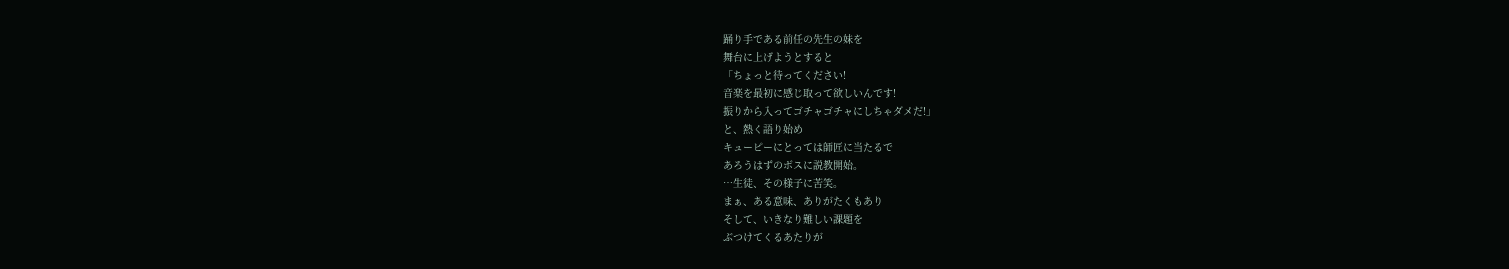踊り手である前任の先生の妹を
舞台に上げようとすると
「ちょっと待ってください!
音楽を最初に感じ取って欲しいんです!
振りから入ってゴチャゴチャにしちゃダメだ!」
と、熱く語り始め
キューピーにとっては師匠に当たるで
あろうはずのボスに説教開始。
…生徒、その様子に苦笑。
まぁ、ある意味、ありがたくもあり
そして、いきなり難しい課題を
ぶつけてくるあたりが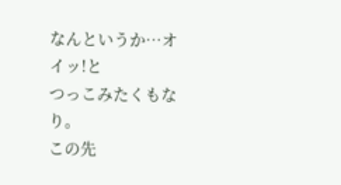なんというか…オイッ!と
つっこみたくもなり。
この先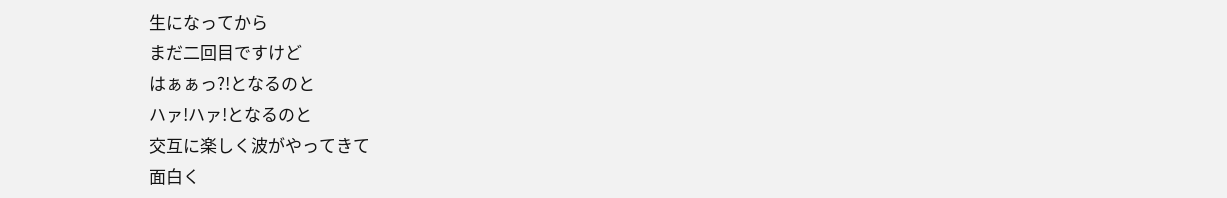生になってから
まだ二回目ですけど
はぁぁっ?!となるのと
ハァ!ハァ!となるのと
交互に楽しく波がやってきて
面白く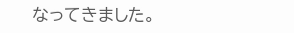なってきました。